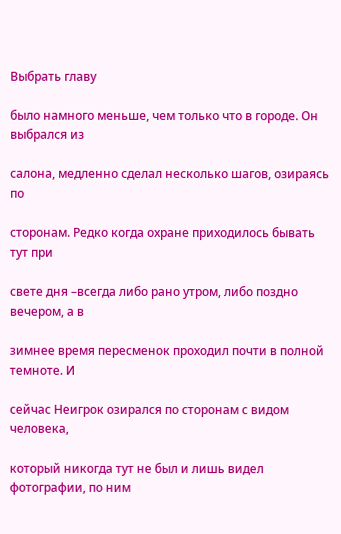Выбрать главу

было намного меньше, чем только что в городе. Он выбрался из

салона, медленно сделал несколько шагов, озираясь пo

сторонам. Редко когда охране приходилось бывать тут при

свете дня –всегда либо рано утром, либо поздно вечером, а в

зимнее время пересменок проходил почти в полной темноте. И

сейчас Неигрок озирался по сторонам с видом человека,

который никогда тут не был и лишь видел фотографии, по ним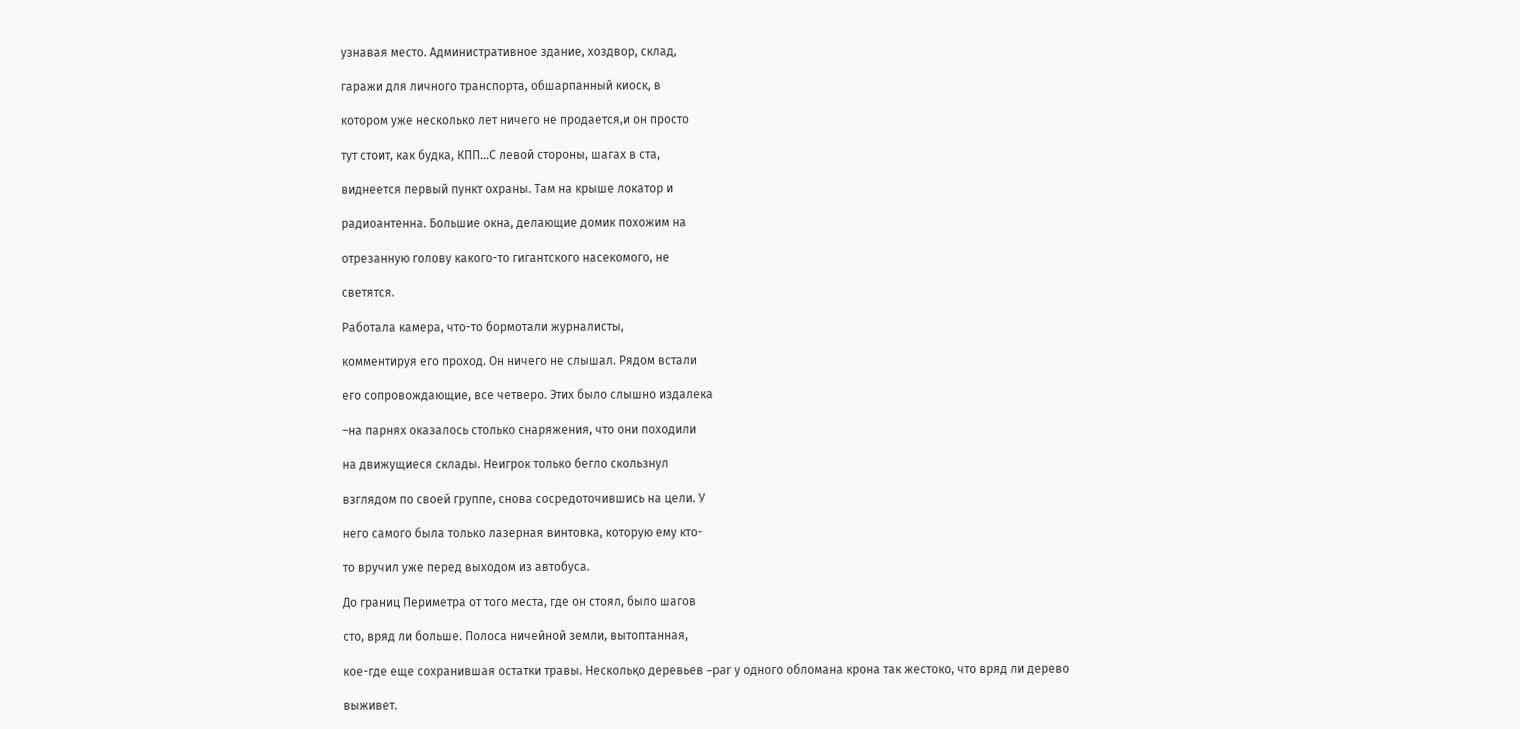узнавая место. Административное здание, хоздвор, склад,

гаражи для личного транспорта, обшарпанный киоск, в

котором уже несколько лет ничего не продается,и он просто

тут стоит, как будка, КПП...С левой стороны, шагах в ста,

виднеется первый пункт охраны. Там на крыше локатор и

радиоантенна. Большие окна, делающие домик похожим на

отрезанную голову какого-то гигантского насекомого, не

светятся.

Работала камера, что-то бормотали журналисты,

комментируя его проход. Он ничего не слышал. Рядом встали

его сопровождающие, все четверо. Этих было слышно издалека

–на парнях оказалось столько снаряжения, что они походили

на движущиеся склады. Неигрок только бегло скользнул

взглядом по своей группе, снова сосредоточившись на цели. У

него самого была только лазерная винтовка, которую ему кто-

то вручил уже перед выходом из автобуса.

До границ Периметра от того мeста, где он стоял, было шагов

сто, вряд ли больше. Полоса ничейной земли, вытоптанная,

кое-где еще сохранившая остатки травы. Нескольқо деревьев –par у одного обломана крона так жестоко, что вряд ли дерево

выживет.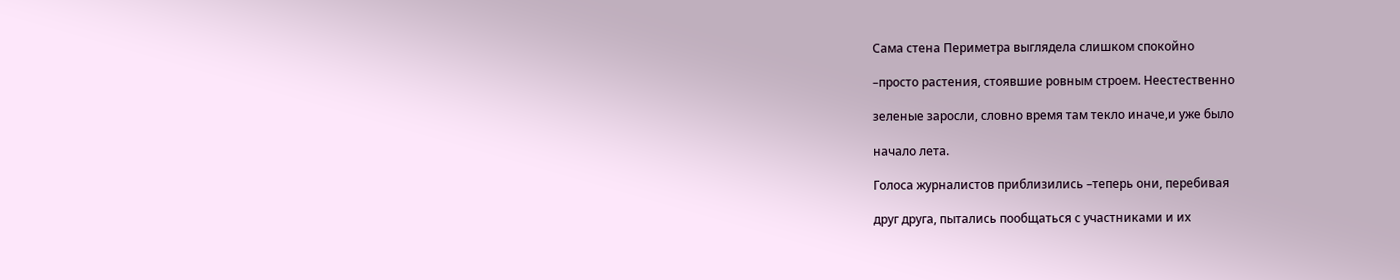Сама стена Периметра выглядела слишком спокойно

–просто растения, стоявшие ровным строем. Неестественно

зеленые заросли, словно время там текло иначе,и уже было

начало лета.

Голоса журналистов приблизились –теперь они, перебивая

друг друга, пытались пообщаться с участниками и их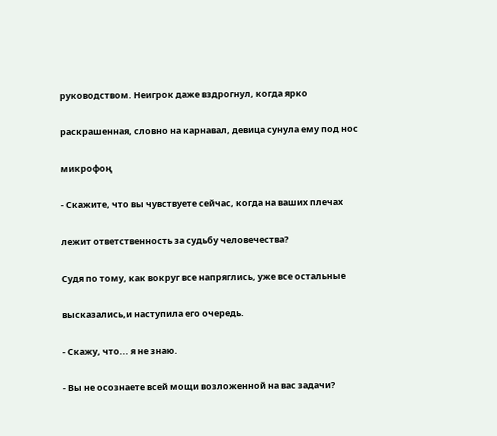руководством. Неигрок даже вздрогнул, когда ярко

раскрашенная, словно на карнавал, девица сунула ему под нос

микрофоң

- Скажите, что вы чувствуете сейчас, когда на ваших плечах

лежит ответственность за судьбу человечества?

Судя по тому, как вокруг все напряглись, уже все остальные

высказались,и наступила его очередь.

- Скажу, что... я не знаю.

- Вы не осознаете всей мощи возложенной на вас задачи?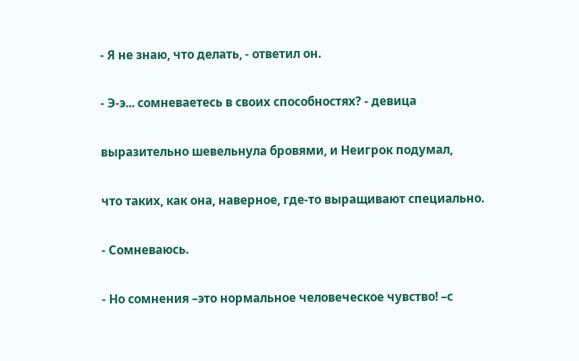- Я не знаю, что делать, - ответил он.

- Э-э... сомневаетесь в своих способностях? - девица

выразительно шевельнула бровями, и Неигрок подумал,

что таких, как она, наверное, где-то выращивают специально.

- Сомневаюсь.

- Но сомнения –это нормальное человеческое чувство! –с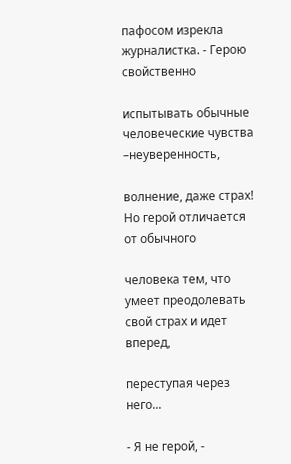пафосом изрекла журналистка. - Герою свойственно

испытывать обычные человеческие чувства –неуверенность,

волнение, даже страх! Но герой отличается от обычного

человека тем, что умеет преодолевать свой страх и идет вперед,

переступая через него...

- Я не герой, -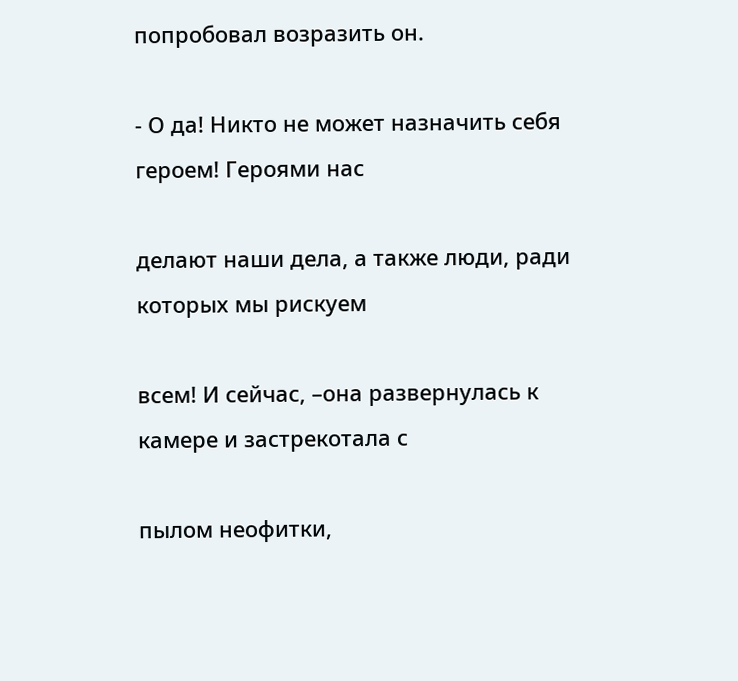попробовал возразить он.

- О да! Никто не может назначить себя героем! Героями нас

делают наши дела, а также люди, ради которых мы рискуем

всем! И сейчас, –она развернулась к камере и застрекотала с

пылом неофитки,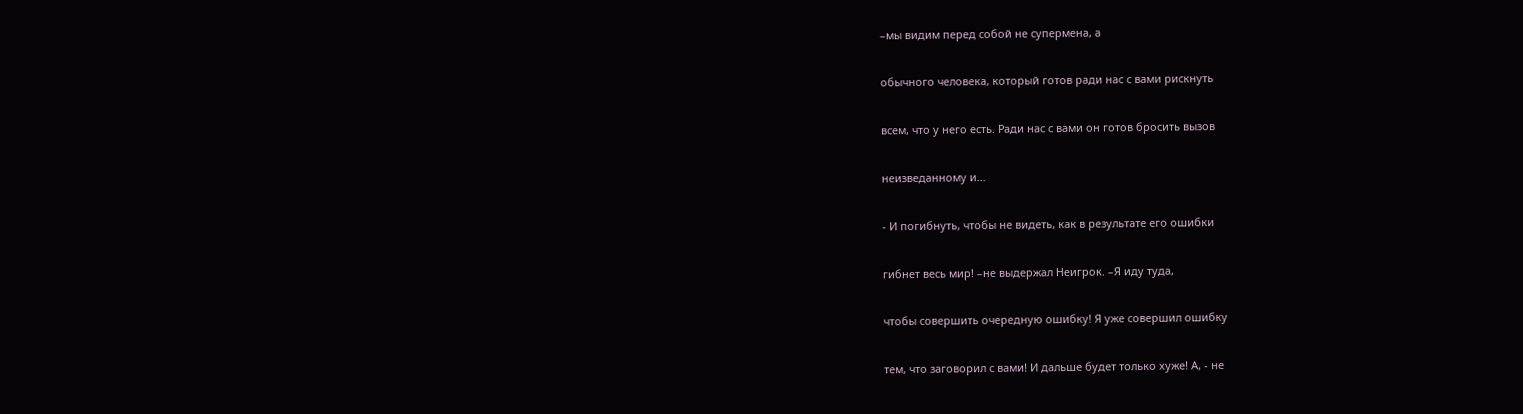–мы видим перед собой не супермена, а

обычного человека, который готов ради нас с вами рискнуть

всем, что у него есть. Ρади нас с вами он готов бросить вызов

неизведанному и...

- И погибнуть, чтобы не видеть, как в результате его ошибки

гибнет весь мир! –не выдержал Неигрок. –Я иду туда,

чтобы совершить очередную ошибку! Я уже совершил ошибку

тем, что заговорил с вами! И дальше будет только хуже! А, - не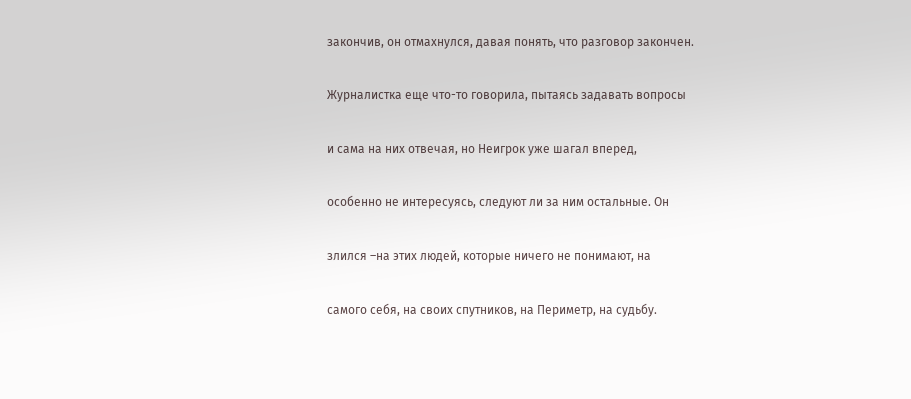закончив, он отмахнулся, давая понять, что разговор закончен.

Журналистка еще что-то говорила, пытаясь задавать вопросы

и сама на них отвечая, но Неигрок уже шагал вперед,

особенно не интересуясь, следуют ли за ним остальные. Он

злился –на этих людей, которые ничего не понимают, на

самого себя, на своих спутников, на Периметр, на судьбу.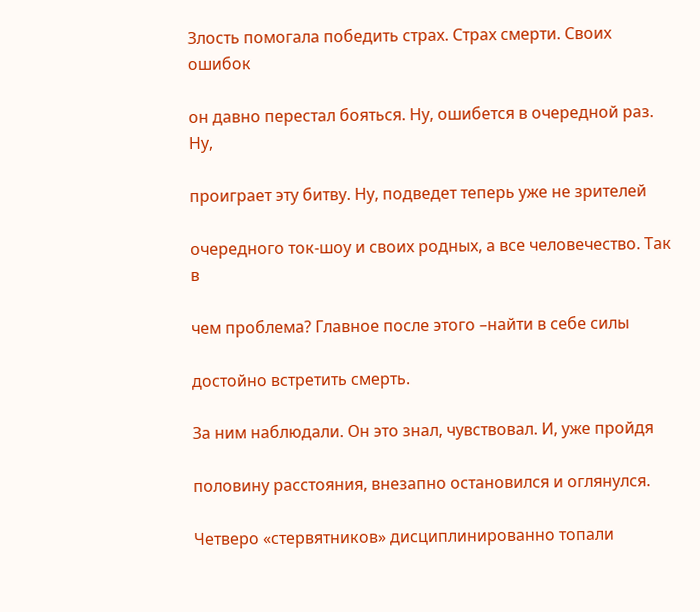Злость помогала победить страх. Страх смерти. Своих ошибок

он давно перестал бояться. Ну, ошибется в очередной раз. Ну,

проиграет эту битву. Ну, подведет теперь уже не зрителей

очередного ток-шоу и своих родных, а все человечество. Так в

чем проблема? Главное после этого –найти в себе силы

достойно встретить смерть.

За ним наблюдали. Он это знал, чувствовал. И, уже пройдя

полoвину расстояния, внезапно остановился и оглянулся.

Четверо «стервятников» дисциплинированно топали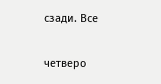сзади. Все

четверо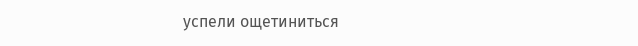успели ощетиниться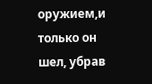оружием,и только он шел, убрав